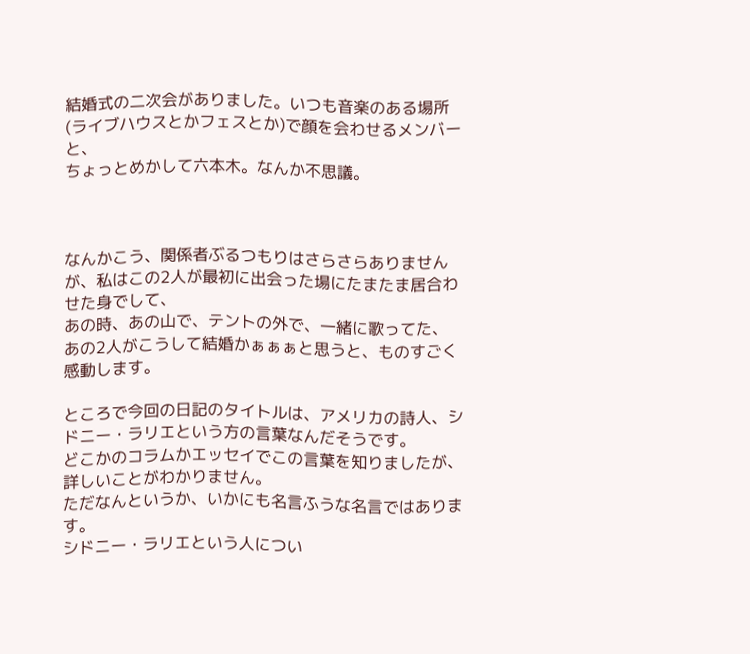結婚式の二次会がありました。いつも音楽のある場所(ライブハウスとかフェスとか)で顔を会わせるメンバーと、
ちょっとめかして六本木。なんか不思議。



なんかこう、関係者ぶるつもりはさらさらありませんが、私はこの2人が最初に出会った場にたまたま居合わせた身でして、
あの時、あの山で、テントの外で、一緒に歌ってた、
あの2人がこうして結婚かぁぁぁと思うと、ものすごく感動します。

ところで今回の日記のタイトルは、アメリカの詩人、シドニー・ラリエという方の言葉なんだそうです。
どこかのコラムかエッセイでこの言葉を知りましたが、
詳しいことがわかりません。
ただなんというか、いかにも名言ふうな名言ではあります。
シドニー・ラリエという人につい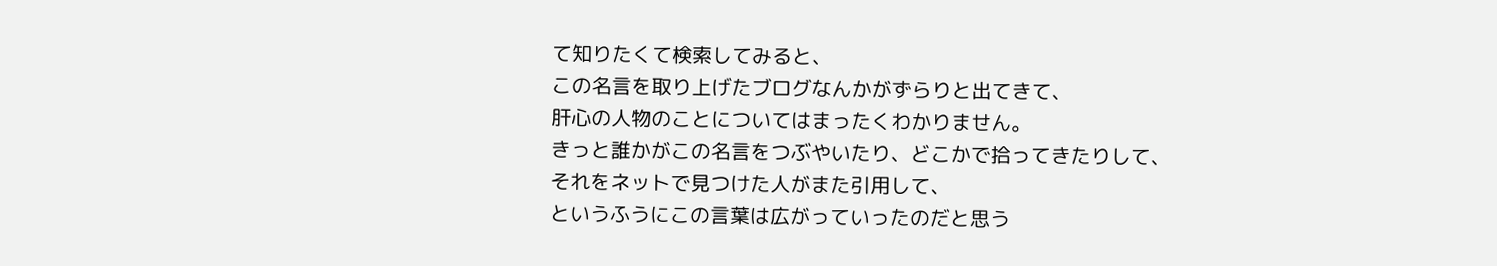て知りたくて検索してみると、
この名言を取り上げたブログなんかがずらりと出てきて、
肝心の人物のことについてはまったくわかりません。
きっと誰かがこの名言をつぶやいたり、どこかで拾ってきたりして、
それをネットで見つけた人がまた引用して、
というふうにこの言葉は広がっていったのだと思う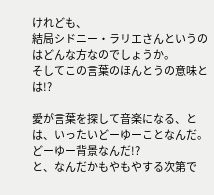けれども、
結局シドニー・ラリエさんというのはどんな方なのでしょうか。
そしてこの言葉のほんとうの意味とは!?

愛が言葉を探して音楽になる、とは、いったいどーゆーことなんだ。どーゆー背景なんだ!?
と、なんだかもやもやする次第で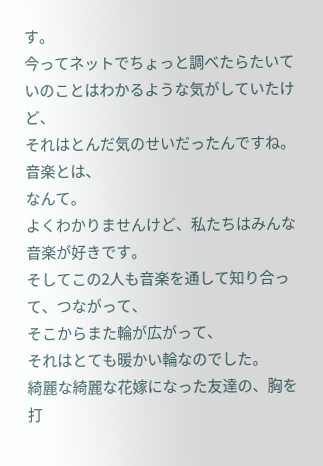す。
今ってネットでちょっと調べたらたいていのことはわかるような気がしていたけど、
それはとんだ気のせいだったんですね。
音楽とは、
なんて。
よくわかりませんけど、私たちはみんな音楽が好きです。
そしてこの2人も音楽を通して知り合って、つながって、
そこからまた輪が広がって、
それはとても暖かい輪なのでした。
綺麗な綺麗な花嫁になった友達の、胸を打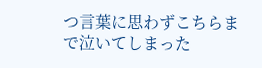つ言葉に思わずこちらまで泣いてしまった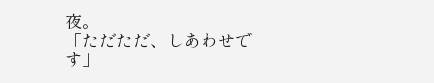夜。
「ただただ、しあわせです」